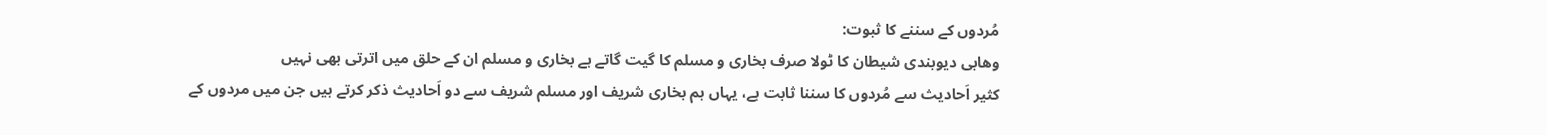مُردوں کے سننے کا ثبوت:
وھابی دیوبندی شیطان کا ٹولا صرف بخاری و مسلم کا گیت گاتے ہے بخاری و مسلم ان کے حلق میں اترتی بھی نہیں
کثیر اَحادیث سے مُردوں کا سننا ثابت ہے، یہاں ہم بخاری شریف اور مسلم شریف سے دو اَحادیث ذکر کرتے ہیں جن میں مردوں کے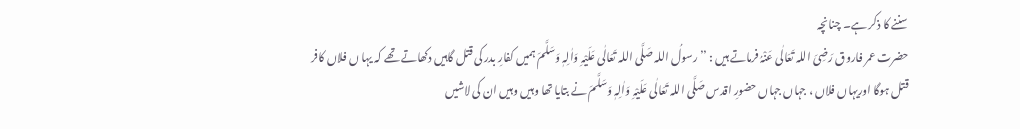سننے کا ذکر ہے۔ چنانچہ
حضرت عمر فاروق رَضِیَ اللہ تَعَالٰی عَنْہُ فرماتے ہیں : ’’رسولُ اللہ صَلَّی اللہ تَعَالٰی عَلَیْہِ وَاٰلِہٖ وَسَلَّمَ ہمیں کفارِ بدر کی قتل گاہیں دکھاتے تھے کہ یہا ں فلاں کافر قتل ہوگا اوریہاں فلاں ، جہاں جہاں حضورِ اقدس صَلَّی اللہ تَعَالٰی عَلَیْہِ وَاٰلِہٖ وَسَلَّمَ نے بتایا تھا وہیں وہیں ان کی لاشیں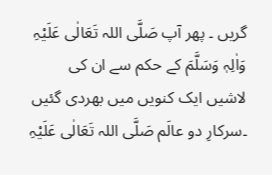گریں ۔ پھر آپ صَلَّی اللہ تَعَالٰی عَلَیْہِ وَاٰلِہٖ وَسَلَّمَ کے حکم سے ان کی لاشیں ایک کنویں میں بھردی گئیں ۔سرکارِ دو عالَم صَلَّی اللہ تَعَالٰی عَلَیْہِ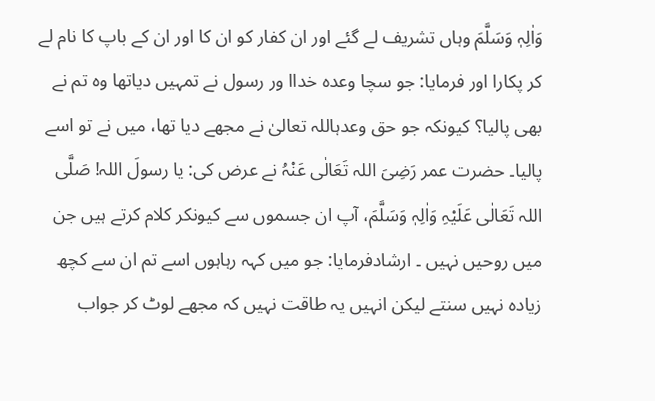وَاٰلِہٖ وَسَلَّمَ وہاں تشریف لے گئے اور ان کفار کو ان کا اور ان کے باپ کا نام لے کر پکارا اور فرمایا: جو سچا وعدہ خداا ور رسول نے تمہیں دیاتھا وہ تم نے بھی پالیا؟ کیونکہ جو حق وعدہاللہ تعالیٰ نے مجھے دیا تھا، میں نے تو اسے پالیا۔ حضرت عمر رَضِیَ اللہ تَعَالٰی عَنْہُ نے عرض کی: یا رسولَ اللہ! صَلَّی اللہ تَعَالٰی عَلَیْہِ وَاٰلِہٖ وَسَلَّمَ، آپ ان جسموں سے کیونکر کلام کرتے ہیں جن میں روحیں نہیں ۔ ارشادفرمایا: جو میں کہہ رہاہوں اسے تم ان سے کچھ زیادہ نہیں سنتے لیکن انہیں یہ طاقت نہیں کہ مجھے لوٹ کر جواب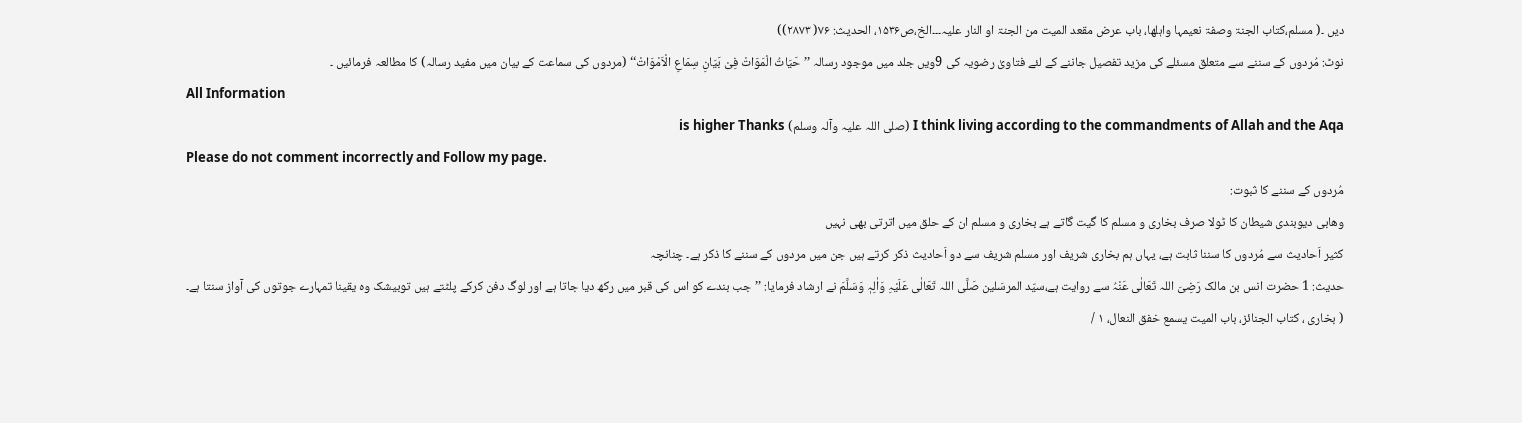دیں ۔( مسلم،کتاب الجنۃ وصفۃ نعیمہا واہلھا، باب عرض مقعد المیت من الجنۃ او النار علیہ۔۔۔الخ،ص۱۵۳۶، الحدیث: ۷۶( ۲۸۷۳))
نوٹ: مُردوں کے سننے سے متعلق مسئلے کی مزید تفصیل جاننے کے لئے فتاویٰ رضویہ کی 9ویں جلد میں موجود رسالہ ’’حَیَاتُ الْمَوَاتْ فِیْ بَیَانِ سِمَاعِ الْاَمْوَاتْ‘‘ (مردوں کی سماعت کے بیان میں مفید رسالہ) کا مطالعہ فرمائیں ۔
All Information
I think living according to the commandments of Allah and the Aqa (صلی اللہ علیہ وآلہ وسلم) is higher Thanks
Please do not comment incorrectly and Follow my page.
مُردوں کے سننے کا ثبوت:
وھابی دیوبندی شیطان کا ٹولا صرف بخاری و مسلم کا گیت گاتے ہے بخاری و مسلم ان کے حلق میں اترتی بھی نہیں
کثیر اَحادیث سے مُردوں کا سننا ثابت ہے، یہاں ہم بخاری شریف اور مسلم شریف سے دو اَحادیث ذکر کرتے ہیں جن میں مردوں کے سننے کا ذکر ہے۔ چنانچہ
حدیث: 1 حضرت انس بن مالک رَضِیَ اللہ تَعَالٰی عَنْہُ سے روایت ہے،سیّد المرسَلین صَلَّی اللہ تَعَالٰی عَلَیْہِ وَاٰلِہٖ وَسَلَّمَ نے ارشاد فرمایا: ’’جب بندے کو اس کی قبر میں رکھ دیا جاتا ہے اور لوگ دفن کرکے پلٹتے ہیں توبیشک وہ یقینا تمہارے جوتوں کی آواز سنتا ہے۔
( بخاری ، کتاب الجنائز، باب المیت یسمع خفق النعال، ۱ /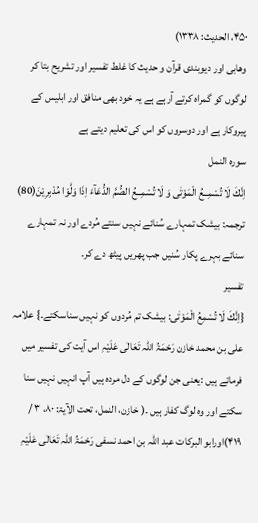۴۵۰، الحدیث: ۱۳۳۸)
وھابی اور دیوبندی قرآن و حدیث کا غلط تفسیر اور تشریح بتا کر لوگوں کو گمراہ کرتے آرہے ہے یہ خود بھی منافق اور ابلیس کے پیروکار ہے اور دوسروں کو اس کی تعلیم دیتے ہے
سورہ النمل
اِنَّكَ لَا تُسْمِــعُ الْمَوْتٰى وَ لَا تُسْمِــعُ الصُّمَّ الدُّعَآءَ اِذَا وَلَّوْا مُدْبِرِیْنَ(80)
ترجمہ: بیشک تمہارے سُنائے نہیں سنتے مُردے اور نہ تمہارے سنائے بہرے پکار سُنیں جب پھریں پیٹھ دے کر۔
تفسیر
{اِنَّكَ لَا تُسْمِعُ الْمَوْتٰى: بیشک تم مُردوں کو نہیں سناسکتے۔} علامہ علی بن محمد خازن رَحْمَۃُ اللہ تَعَالٰی عَلَیْہِ اس آیت کی تفسیر میں فرماتے ہیں :یعنی جن لوگوں کے دل مردہ ہیں آپ انہیں نہیں سنا سکتے اور وہ لوگ کفار ہیں ۔( خازن، النمل، تحت الآیۃ: ۸۰، ۳ / ۴۱۹)اورابو البرکات عبد اللہ بن احمد نسفی رَحْمَۃُ اللہ تَعَالٰی عَلَیْہِ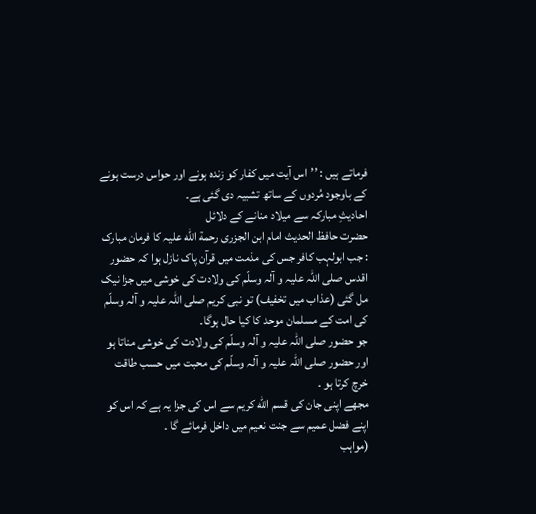فرماتے ہیں : ’’اس آیت میں کفار کو زندہ ہونے اور حواس درست ہونے کے باوجود مُردوں کے ساتھ تشبیہ دی گئی ہے۔
احادیثِ مبارکہ سے میلاد منانے کے دلائل
حضرت حافظ الحدیث امام ابن الجزری رحمة الله علیہ کا فرمان مبارک : جب ابولہب کافر جس کی مذمت میں قرآن پاک نازل ہوا کہ حضور اقدس صلی اللہ علیہ و آلہ وسلّم کی ولادت کی خوشی میں جزا نیک مل گئی (عذاب میں تخفیف) تو نبی کریم صلی اللہ علیہ و آلہ وسلّم کی امت کے مسلمان موحد کا کیا حال ہوگا۔
جو حضور صلی اللہ علیہ و آلہ وسلّم کی ولادت کی خوشی مناتا ہو اور حضور صلی اللہ علیہ و آلہ وسلّم کی محبت میں حسب طاقت خرچ کرتا ہو ۔
مجھے اپنی جان کی قسم الله کریم سے اس کی جزا یہ ہے کہ اس کو اپنے فضل عمیم سے جنت نعیم میں داخل فرمائے گا ۔
(مواہب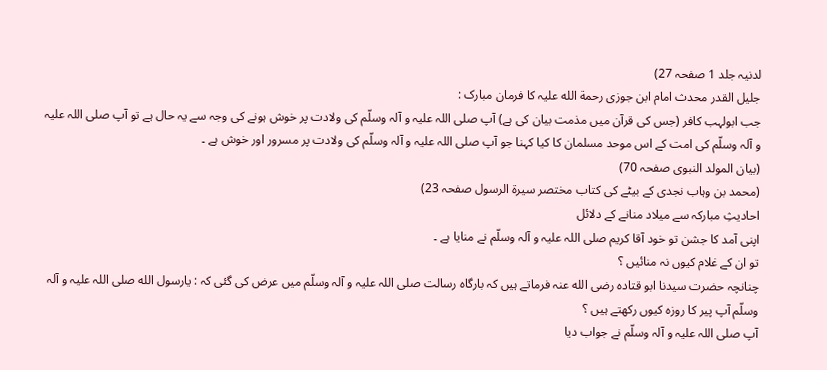لدنیہ جلد 1 صفحہ 27)
جلیل القدر محدث امام ابن جوزی رحمة الله علیہ کا فرمان مبارک :
جب ابولہب کافر (جس کی قرآن میں مذمت بیان کی ہے) آپ صلی اللہ علیہ و آلہ وسلّم کی ولادت پر خوش ہونے کی وجہ سے یہ حال ہے تو آپ صلی اللہ علیہ و آلہ وسلّم کی امت کے اس موحد مسلمان کا کیا کہنا جو آپ صلی اللہ علیہ و آلہ وسلّم کی ولادت پر مسرور اور خوش ہے ۔
(بیان المولد النبوی صفحہ 70)
(محمد بن وہاب نجدی کے بیٹے کی کتاب مختصر سیرۃ الرسول صفحہ 23)
احادیثِ مبارکہ سے میلاد منانے کے دلائل
اپنی آمد کا جشن تو خود آقا کریم صلی اللہ علیہ و آلہ وسلّم نے منایا ہے ۔
تو ان کے غلام کیوں نہ منائیں ؟
چنانچہ حضرت سیدنا ابو قتادہ رضی الله عنہ فرماتے ہیں کہ بارگاہ رسالت صلی اللہ علیہ و آلہ وسلّم میں عرض کی گئی کہ : یارسول الله صلی اللہ علیہ و آلہ وسلّم آپ پیر کا روزہ کیوں رکھتے ہیں ؟
آپ صلی اللہ علیہ و آلہ وسلّم نے جواب دیا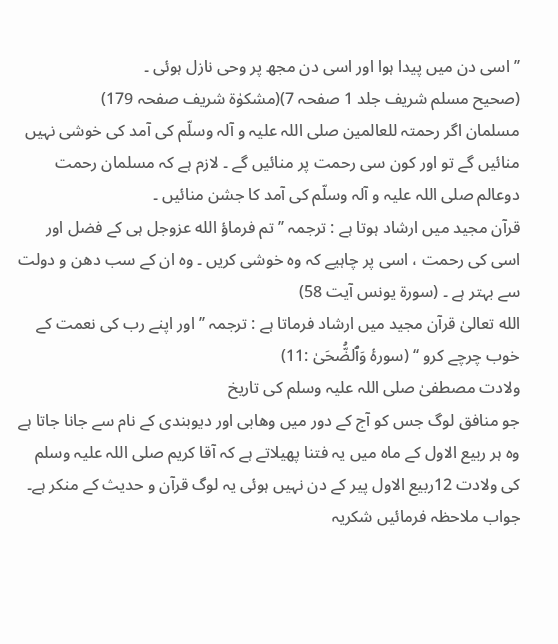’’ اسی دن میں پیدا ہوا اور اسی دن مجھ پر وحی نازل ہوئی ۔
(صحیح مسلم شریف جلد 1 صفحہ 7)(مشکوٰۃ شریف صفحہ 179)
مسلمان اگر رحمتہ للعالمین صلی اللہ علیہ و آلہ وسلّم کی آمد کی خوشی نہیں منائیں گے تو اور کون سی رحمت پر منائیں گے ۔ لازم ہے کہ مسلمان رحمت دوعالم صلی اللہ علیہ و آلہ وسلّم کی آمد کا جشن منائیں ۔
قرآن مجید میں ارشاد ہوتا ہے : ترجمہ ’’ تم فرماؤ الله عزوجل ہی کے فضل اور اسی کی رحمت ، اسی پر چاہیے کہ وہ خوشی کریں ۔ وہ ان کے سب دھن و دولت سے بہتر ہے ۔ (سورۃ یونس آیت 58)
الله تعالیٰ قرآن مجید میں ارشاد فرماتا ہے : ترجمہ ’’ اور اپنے رب کی نعمت کے خوب چرچے کرو ‘‘ (سورۂ وَٱلضُّحَىٰ :11)
ولادت مصطفیٰ صلی اللہ علیہ وسلم کی تاریخ
جو منافق لوگ جس کو آج کے دور میں وھابی اور دیوبندی کے نام سے جانا جاتا ہے وہ ہر ربیع الاول کے ماہ میں یہ فتنا پھیلاتے ہے کہ آقا کریم صلی اللہ علیہ وسلم کی ولادت 12ربیع الاول پیر کے دن نہیں ہوئی یہ لوگ قرآن و حدیث کے منکر ہے۔ جواب ملاحظہ فرمائیں شکریہ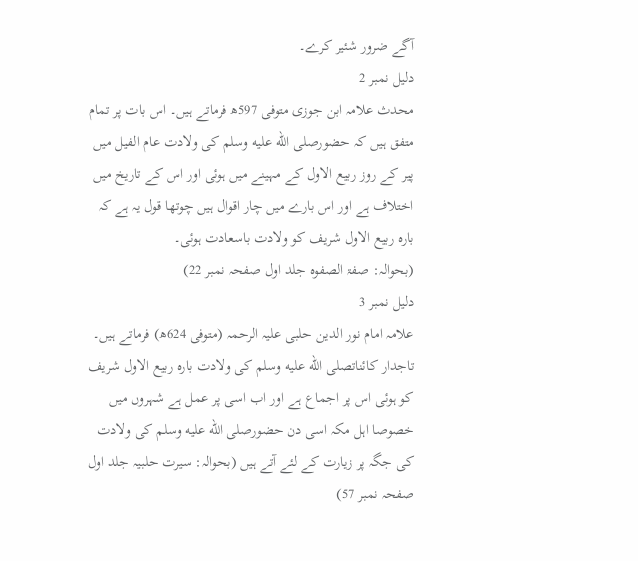آگے ضرور شئیر کرے۔
دلیل نمبر 2
محدث علامہ ابن جوزی متوفی 597ھ فرماتے ہیں۔ اس بات پر تمام متفق ہیں کہ حضورصلى الله عليه وسلم کی ولادت عام الفیل میں پیر کے روز ربیع الاول کے مہینے میں ہوئی اور اس کے تاریخ میں اختلاف ہے اور اس بارے میں چار اقوال ہیں چوتھا قول یہ ہے کہ بارہ ربیع الاول شریف کو ولادت باسعادت ہوئی۔
(بحوالہ: صفۃ الصفوہ جلد اول صفحہ نمبر 22)
دلیل نمبر 3
علامہ امام نور الدین حلبی علیہ الرحمہ (متوفی 624ھ) فرماتے ہیں۔ تاجدار کائناتصلى الله عليه وسلم کی ولادت بارہ ربیع الاول شریف کو ہوئی اس پر اجماع ہے اور اب اسی پر عمل ہے شہروں میں خصوصا اہل مکہ اسی دن حضورصلى الله عليه وسلم کی ولادت کی جگہ پر زیارت کے لئے آتے ہیں (بحوالہ: سیرت حلبیہ جلد اول صفحہ نمبر 57)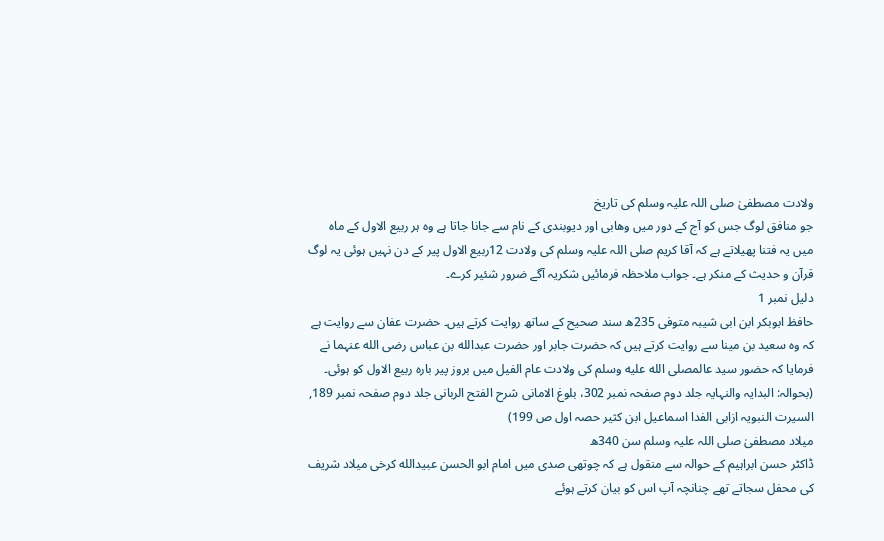ولادت مصطفیٰ صلی اللہ علیہ وسلم کی تاریخ
جو منافق لوگ جس کو آج کے دور میں وھابی اور دیوبندی کے نام سے جانا جاتا ہے وہ ہر ربیع الاول کے ماہ میں یہ فتنا پھیلاتے ہے کہ آقا کریم صلی اللہ علیہ وسلم کی ولادت 12ربیع الاول پیر کے دن نہیں ہوئی یہ لوگ قرآن و حدیث کے منکر ہے۔ جواب ملاحظہ فرمائیں شکریہ آگے ضرور شئیر کرے۔
دلیل نمبر 1
حافظ ابوبکر ابن ابی شیبہ متوفی 235ھ سند صحیح کے ساتھ روایت کرتے ہیں۔ حضرت عفان سے روایت ہے کہ وہ سعید بن مینا سے روایت کرتے ہیں کہ حضرت جابر اور حضرت عبدالله بن عباس رضی الله عنہما نے فرمایا کہ حضور سید عالمصلى الله عليه وسلم کی ولادت عام الفیل میں بروز پیر بارہ ربیع الاول کو ہوئی۔
(بحوالہ: البدایہ والنہایہ جلد دوم صفحہ نمبر 302، بلوغ الامانی شرح الفتح الربانی جلد دوم صفحہ نمبر 189, السیرت النبویہ ازابی الفدا اسماعیل ابن کثیر حصہ اول ص 199)
میلاد مصطفیٰ صلی اللہ علیہ وسلم سن 340ھ
ڈاکٹر حسن ابراہیم کے حوالہ سے منقول ہے کہ چوتھی صدی میں امام ابو الحسن عبیدالله کرخی میلاد شریف کی محفل سجاتے تھے چنانچہ آپ اس کو بیان کرتے ہوئے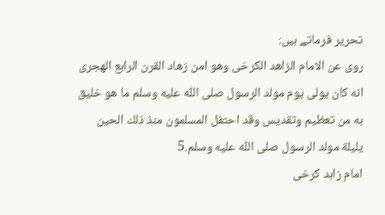تحریر فرماتے ہیں:
روى عن الامام الزاهد الكرخى وهو امن زھاد القرن الرابع الھجرى انه كان یولى یوم مولد الرسول صلى اللّٰه عليه وسلم ما هو خلیق به من تعظیم وتقدیس وقد احتفل المسلمون منذ ذلك الحین یلیلة مولد الرسول صلى اللّٰه عليه وسلم.5
امام زاہد کرخی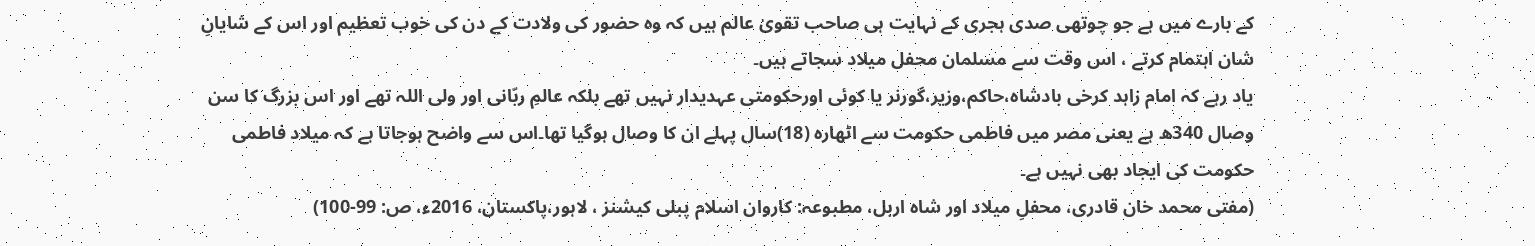کے بارے میں ہے جو چوتھی صدی ہجری کے نہایت ہی صاحب تقویٰ عالم ہیں کہ وہ حضور کی ولادت کے دن کی خوب تعظیم اور اس کے شایانِ شان اہتمام کرتے ، اس وقت سے مسلمان محفل میلاد سجاتے ہیں۔
یاد رہے کہ امام زاہد کرخی بادشاہ،حاکم،وزیر،گورنر یا کوئی اورحکومتی عہدیدار نہیں تھے بلکہ عالمِ ربّانی اور ولی اللہ تھے اور اس بزرگ کا سن وصال 340ھ ہے یعنی مصر میں فاطمی حکومت سے اٹھارہ (18)سال پہلے ان کا وصال ہوگیا تھا۔اس سے واضح ہوجاتا ہے کہ میلاد فاطمی حکومت کی ایجاد بھی نہیں ہے۔
(مفتی محمد خان قادری، محفلِ میلاد اور شاہ اربل، مطبوعہ: کاروان اسلام پبلی کیشنز ، لاہور،پاکستان، 2016ء، ص: 99-100)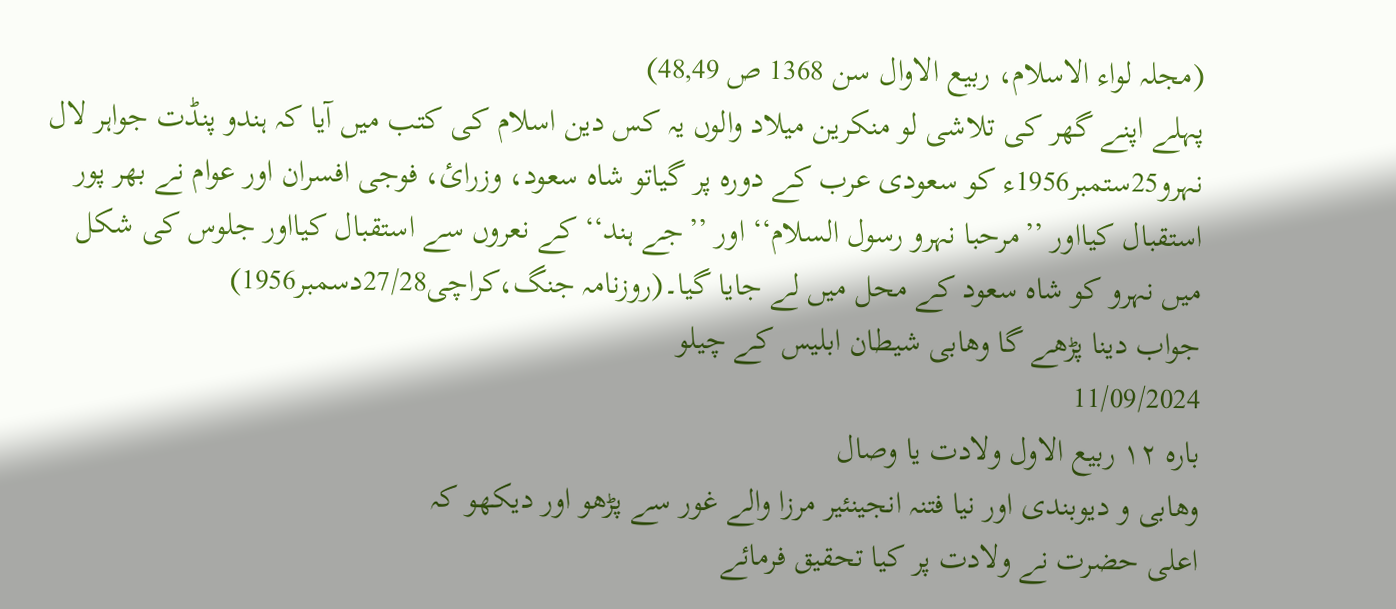(مجلہ لواء الاسلام، ربیع الاوال سن 1368 ص 48,49)
پہلے اپنے گھر کی تلاشی لو منکرین میلاد والوں یہ کس دین اسلام کی کتب میں آیا کہ ہندو پنڈت جواہر لال نہرو25ستمبر1956ء کو سعودی عرب کے دورہ پر گیاتو شاہ سعود، وزرائ، فوجی افسران اور عوام نے بھر پور استقبال کیااور ’’مرحبا نہرو رسول السلام‘‘ اور ’’جے ہند‘‘ کے نعروں سے استقبال کیااور جلوس کی شکل میں نہرو کو شاہ سعود کے محل میں لے جایا گیا۔(روزنامہ جنگ،کراچی27/28دسمبر1956)
جواب دینا پڑھے گا وھابی شیطان ابلیس کے چیلو
11/09/2024
بارہ ۱۲ ربیع الاول ولادت یا وصال
وھابی و دیوبندی اور نیا فتنہ انجینئیر مرزا والے غور سے پڑھو اور دیکھو کہ
اعلی حضرت نے ولادت پر کیا تحقیق فرمائے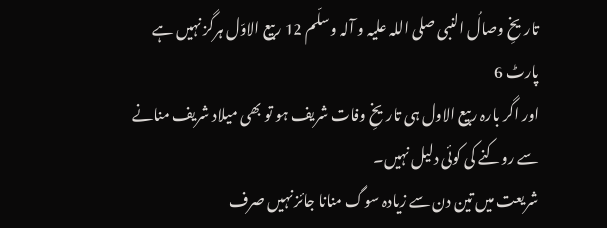تاریخِ وصالُ النبی صلی اللہ علیہ و آلہ وسلّم 12 ربیع الاوّل ہرگز نہیں ہے
پارٹ 6
اور اگر بارہ ربیع الاول ہی تاریخِ وفات شریف ہو تو بھی میلاد شریف منانے سے روکنے کی کوئی دلیل نہیں۔
شریعت میں تین دن سے زیادہ سوگ منانا جائز نہیں صرف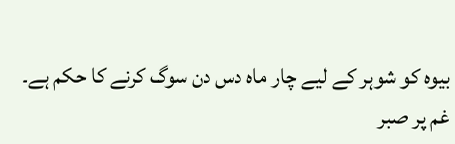بیوہ کو شوہر کے لیے چار ماہ دس دن سوگ کرنے کا حکم ہے۔
غم پر صبر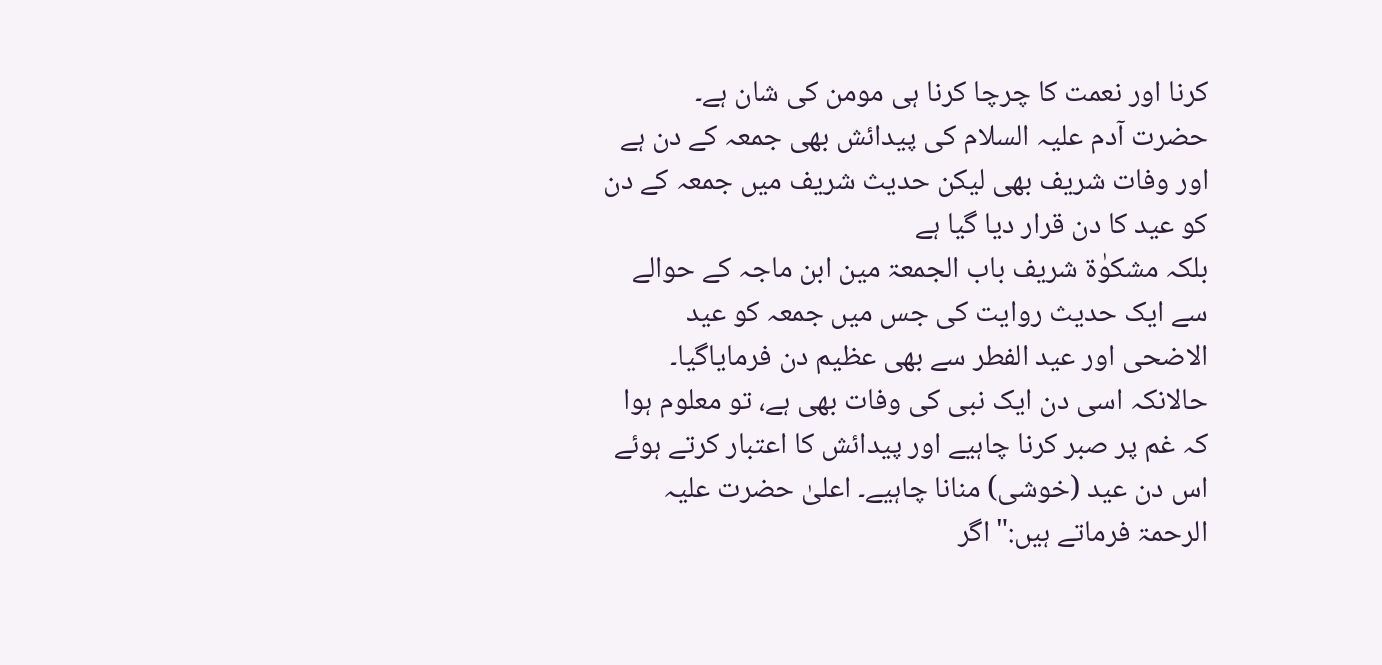کرنا اور نعمت کا چرچا کرنا ہی مومن کی شان ہے۔
حضرت آدم علیہ السلام کی پیدائش بھی جمعہ کے دن ہے اور وفات شریف بھی لیکن حدیث شریف میں جمعہ کے دن کو عید کا دن قرار دیا گیا ہے
بلکہ مشکوٰۃ شریف باب الجمعۃ مین ابن ماجہ کے حوالے سے ایک حدیث روایت کی جس میں جمعہ کو عید الاضحی اور عید الفطر سے بھی عظیم دن فرمایاگیا۔
حالانکہ اسی دن ایک نبی کی وفات بھی ہے، تو معلوم ہوا کہ غم پر صبر کرنا چاہیے اور پیدائش کا اعتبار کرتے ہوئے اس دن عید (خوشی) منانا چاہیے۔ اعلیٰ حضرت علیہ الرحمۃ فرماتے ہیں:"اگر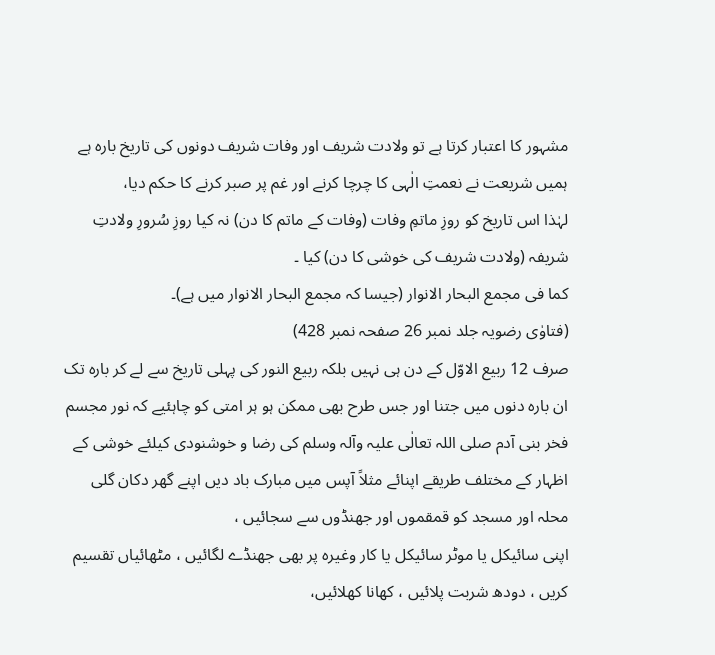مشہور کا اعتبار کرتا ہے تو ولادت شریف اور وفات شریف دونوں کی تاریخ بارہ ہے ہمیں شریعت نے نعمتِ الٰہی کا چرچا کرنے اور غم پر صبر کرنے کا حکم دیا،
لہٰذا اس تاریخ کو روزِ ماتمِ وفات (وفات کے ماتم کا دن) نہ کیا روزِ سُرورِ ولادتِ شریفہ (ولادت شریف کی خوشی کا دن) کیا ۔
کما فی مجمع البحار الانوار (جیسا کہ مجمع البحار الانوار میں ہے)۔
(فتاوٰی رضویہ جلد نمبر 26 صفحہ نمبر 428)
صرف 12 ربیع الاوّل کے دن ہی نہیں بلکہ ربیع النور کی پہلی تاریخ سے لے کر بارہ تک ان بارہ دنوں میں جتنا اور جس طرح بھی ممکن ہو ہر امتی کو چاہئیے کہ نور مجسم فخر بنی آدم صلی اللہ تعالٰی علیہ وآلہ وسلم کی رضا و خوشنودی کیلئے خوشی کے اظہار کے مختلف طریقے اپنائے مثلاً آپس میں مبارک باد دیں اپنے گھر دکان گلی محلہ اور مسجد کو قمقموں اور جھنڈوں سے سجائیں ،
اپنی سائیکل یا موٹر سائیکل یا کار وغیرہ پر بھی جھنڈے لگائیں ، مٹھائیاں تقسیم کریں ، دودھ شربت پلائیں ، کھانا کھلائیں،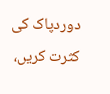دوردپاک کی کثرت کریں،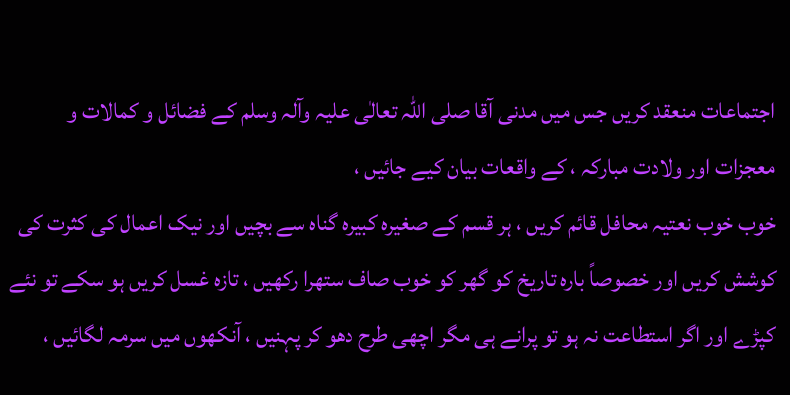اجتماعات منعقد کریں جس میں مدنی آقا صلی اللہ تعالٰی علیہ وآلہ وسلم کے فضائل و کمالات و معجزات اور ولادت مبارکہ ، کے واقعات بیان کیے جائیں ،
خوب خوب نعتیہ محافل قائم کریں ، ہر قسم کے صغیرہ کبیرہ گناہ سے بچیں اور نیک اعمال کی کثرت کی کوشش کریں اور خصوصاً بارہ تاریخ کو گھر کو خوب صاف ستھرا رکھیں ، تازہ غسل کریں ہو سکے تو نئے کپڑے اور اگر استطاعت نہ ہو تو پرانے ہی مگر اچھی طرح دھو کر پہنیں ، آنکھوں میں سرمہ لگائیں ،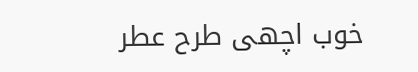خوب اچھی طرح عطر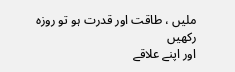ملیں ، طاقت اور قدرت ہو تو روزہ رکھیں
اور اپنے علاقے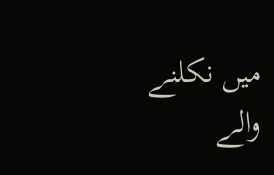میں نکلنے والے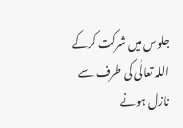جلوس میں شرکت کرکے اللہ تعالٰی کی طرف سے نازل ہونے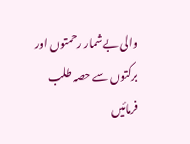والی بےشمار رحمتوں اور برکتوں سے حصہ طلب فرمائیں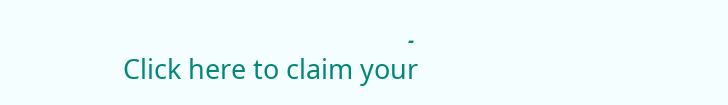۔
Click here to claim your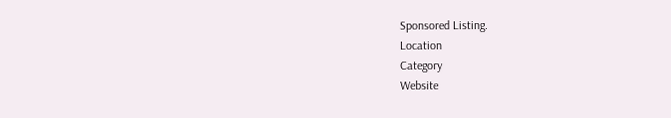Sponsored Listing.
Location
Category
Website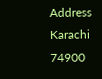Address
Karachi
74900